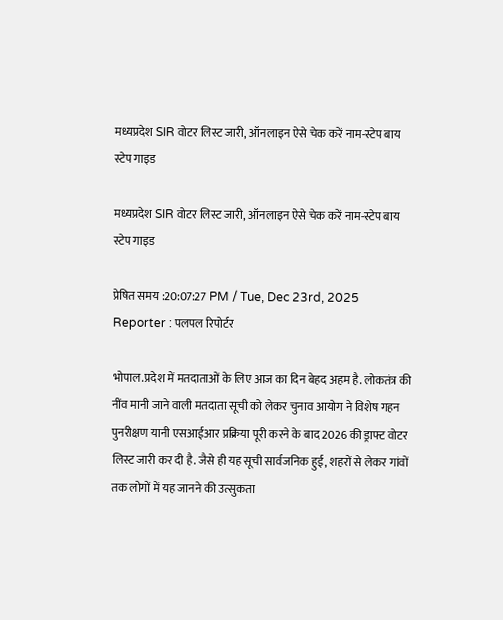मध्यप्रदेश SIR वोटर लिस्ट जारी, ऑनलाइन ऐसे चेक करें नाम-स्टेप बाय स्टेप गाइड

मध्यप्रदेश SIR वोटर लिस्ट जारी, ऑनलाइन ऐसे चेक करें नाम-स्टेप बाय स्टेप गाइड

प्रेषित समय :20:07:27 PM / Tue, Dec 23rd, 2025
Reporter : पलपल रिपोर्टर

भोपाल.प्रदेश में मतदाताओं के लिए आज का दिन बेहद अहम है. लोकतंत्र की नींव मानी जाने वाली मतदाता सूची को लेकर चुनाव आयोग ने विशेष गहन पुनरीक्षण यानी एसआईआर प्रक्रिया पूरी करने के बाद 2026 की ड्राफ्ट वोटर लिस्ट जारी कर दी है. जैसे ही यह सूची सार्वजनिक हुई, शहरों से लेकर गांवों तक लोगों में यह जानने की उत्सुकता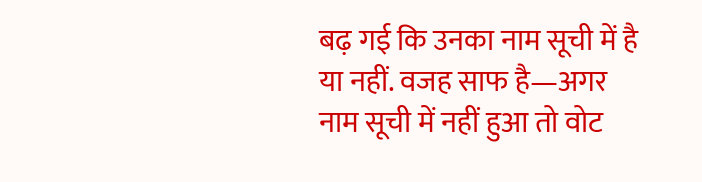बढ़ गई कि उनका नाम सूची में है या नहीं. वजह साफ है—अगर नाम सूची में नहीं हुआ तो वोट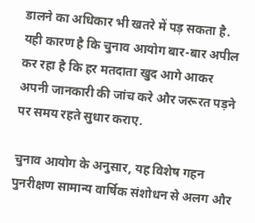डालने का अधिकार भी खतरे में पड़ सकता है. यही कारण है कि चुनाव आयोग बार-बार अपील कर रहा है कि हर मतदाता खुद आगे आकर अपनी जानकारी की जांच करे और जरूरत पड़ने पर समय रहते सुधार कराए.

चुनाव आयोग के अनुसार, यह विशेष गहन पुनरीक्षण सामान्य वार्षिक संशोधन से अलग और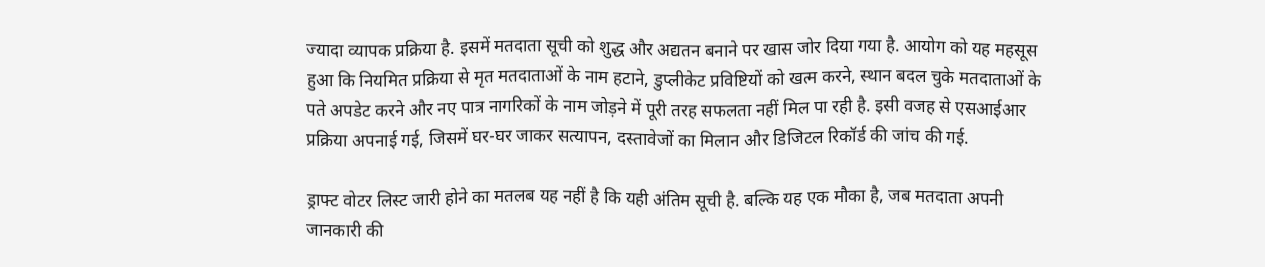ज्यादा व्यापक प्रक्रिया है. इसमें मतदाता सूची को शुद्ध और अद्यतन बनाने पर खास जोर दिया गया है. आयोग को यह महसूस हुआ कि नियमित प्रक्रिया से मृत मतदाताओं के नाम हटाने, डुप्लीकेट प्रविष्टियों को खत्म करने, स्थान बदल चुके मतदाताओं के पते अपडेट करने और नए पात्र नागरिकों के नाम जोड़ने में पूरी तरह सफलता नहीं मिल पा रही है. इसी वजह से एसआईआर प्रक्रिया अपनाई गई, जिसमें घर-घर जाकर सत्यापन, दस्तावेजों का मिलान और डिजिटल रिकॉर्ड की जांच की गई.

ड्राफ्ट वोटर लिस्ट जारी होने का मतलब यह नहीं है कि यही अंतिम सूची है. बल्कि यह एक मौका है, जब मतदाता अपनी जानकारी की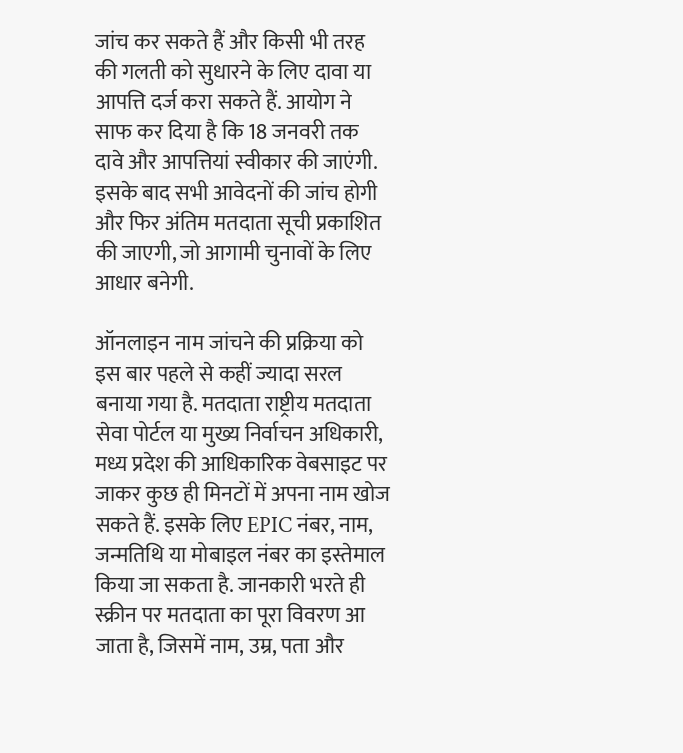जांच कर सकते हैं और किसी भी तरह की गलती को सुधारने के लिए दावा या आपत्ति दर्ज करा सकते हैं. आयोग ने साफ कर दिया है कि 18 जनवरी तक दावे और आपत्तियां स्वीकार की जाएंगी. इसके बाद सभी आवेदनों की जांच होगी और फिर अंतिम मतदाता सूची प्रकाशित की जाएगी, जो आगामी चुनावों के लिए आधार बनेगी.

ऑनलाइन नाम जांचने की प्रक्रिया को इस बार पहले से कहीं ज्यादा सरल बनाया गया है. मतदाता राष्ट्रीय मतदाता सेवा पोर्टल या मुख्य निर्वाचन अधिकारी, मध्य प्रदेश की आधिकारिक वेबसाइट पर जाकर कुछ ही मिनटों में अपना नाम खोज सकते हैं. इसके लिए EPIC नंबर, नाम, जन्मतिथि या मोबाइल नंबर का इस्तेमाल किया जा सकता है. जानकारी भरते ही स्क्रीन पर मतदाता का पूरा विवरण आ जाता है, जिसमें नाम, उम्र, पता और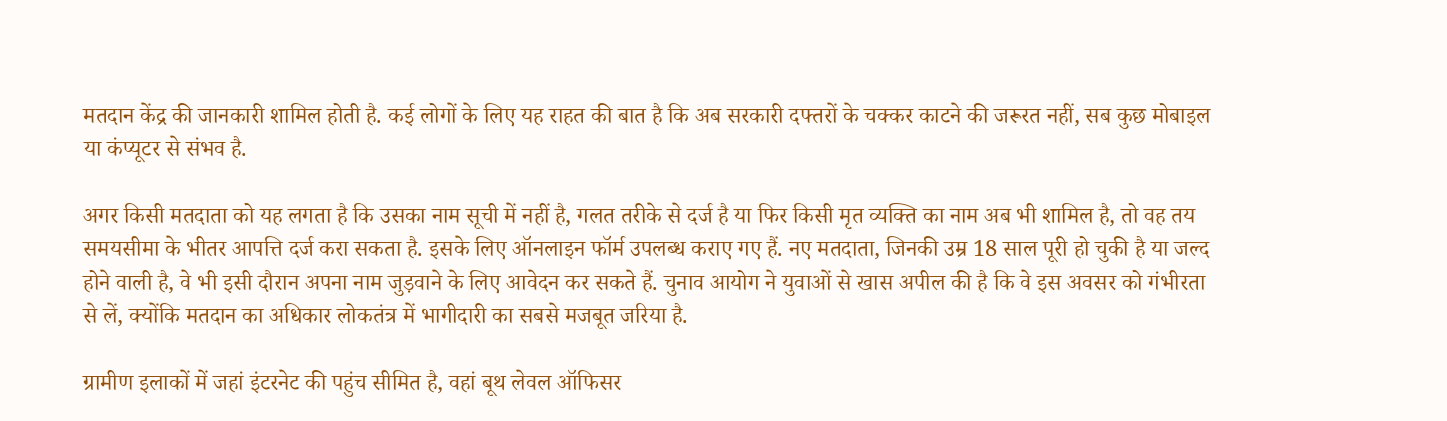मतदान केंद्र की जानकारी शामिल होती है. कई लोगों के लिए यह राहत की बात है कि अब सरकारी दफ्तरों के चक्कर काटने की जरूरत नहीं, सब कुछ मोबाइल या कंप्यूटर से संभव है.

अगर किसी मतदाता को यह लगता है कि उसका नाम सूची में नहीं है, गलत तरीके से दर्ज है या फिर किसी मृत व्यक्ति का नाम अब भी शामिल है, तो वह तय समयसीमा के भीतर आपत्ति दर्ज करा सकता है. इसके लिए ऑनलाइन फॉर्म उपलब्ध कराए गए हैं. नए मतदाता, जिनकी उम्र 18 साल पूरी हो चुकी है या जल्द होने वाली है, वे भी इसी दौरान अपना नाम जुड़वाने के लिए आवेदन कर सकते हैं. चुनाव आयोग ने युवाओं से खास अपील की है कि वे इस अवसर को गंभीरता से लें, क्योंकि मतदान का अधिकार लोकतंत्र में भागीदारी का सबसे मजबूत जरिया है.

ग्रामीण इलाकों में जहां इंटरनेट की पहुंच सीमित है, वहां बूथ लेवल ऑफिसर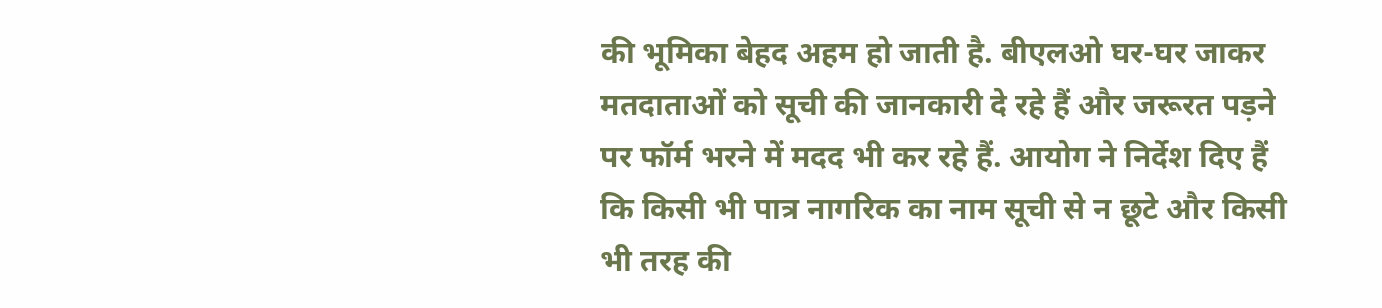की भूमिका बेहद अहम हो जाती है. बीएलओ घर-घर जाकर मतदाताओं को सूची की जानकारी दे रहे हैं और जरूरत पड़ने पर फॉर्म भरने में मदद भी कर रहे हैं. आयोग ने निर्देश दिए हैं कि किसी भी पात्र नागरिक का नाम सूची से न छूटे और किसी भी तरह की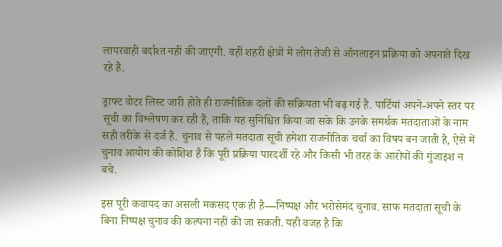लापरवाही बर्दाश्त नहीं की जाएगी. वहीं शहरी क्षेत्रों में लोग तेजी से ऑनलाइन प्रक्रिया को अपनाते दिख रहे हैं.

ड्राफ्ट वोटर लिस्ट जारी होते ही राजनीतिक दलों की सक्रियता भी बढ़ गई है. पार्टियां अपने-अपने स्तर पर सूची का विश्लेषण कर रही हैं, ताकि यह सुनिश्चित किया जा सके कि उनके समर्थक मतदाताओं के नाम सही तरीके से दर्ज हैं. चुनाव से पहले मतदाता सूची हमेशा राजनीतिक चर्चा का विषय बन जाती है, ऐसे में चुनाव आयोग की कोशिश है कि पूरी प्रक्रिया पारदर्शी रहे और किसी भी तरह के आरोपों की गुंजाइश न बचे.

इस पूरी कवायद का असली मकसद एक ही है—निष्पक्ष और भरोसेमंद चुनाव. साफ मतदाता सूची के बिना निष्पक्ष चुनाव की कल्पना नहीं की जा सकती. यही वजह है कि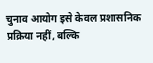चुनाव आयोग इसे केवल प्रशासनिक प्रक्रिया नहीं, बल्कि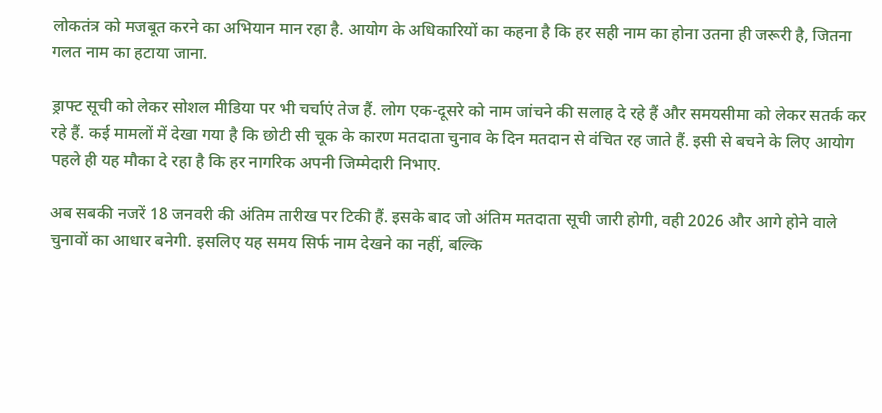लोकतंत्र को मजबूत करने का अभियान मान रहा है. आयोग के अधिकारियों का कहना है कि हर सही नाम का होना उतना ही जरूरी है, जितना गलत नाम का हटाया जाना.

ड्राफ्ट सूची को लेकर सोशल मीडिया पर भी चर्चाएं तेज हैं. लोग एक-दूसरे को नाम जांचने की सलाह दे रहे हैं और समयसीमा को लेकर सतर्क कर रहे हैं. कई मामलों में देखा गया है कि छोटी सी चूक के कारण मतदाता चुनाव के दिन मतदान से वंचित रह जाते हैं. इसी से बचने के लिए आयोग पहले ही यह मौका दे रहा है कि हर नागरिक अपनी जिम्मेदारी निभाए.

अब सबकी नजरें 18 जनवरी की अंतिम तारीख पर टिकी हैं. इसके बाद जो अंतिम मतदाता सूची जारी होगी, वही 2026 और आगे होने वाले चुनावों का आधार बनेगी. इसलिए यह समय सिर्फ नाम देखने का नहीं, बल्कि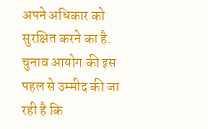अपने अधिकार को सुरक्षित करने का है. चुनाव आयोग की इस पहल से उम्मीद की जा रही है कि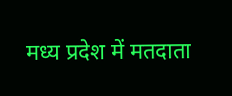मध्य प्रदेश में मतदाता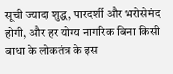सूची ज्यादा शुद्ध, पारदर्शी और भरोसेमंद होगी, और हर योग्य नागरिक बिना किसी बाधा के लोकतंत्र के इस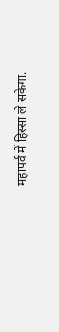महापर्व में हिस्सा ले सकेगा.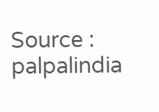Source : palpalindia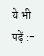ये भी पढ़ें :-